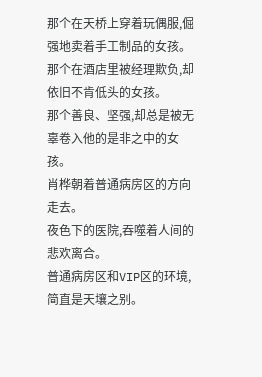那个在天桥上穿着玩偶服,倔强地卖着手工制品的女孩。
那个在酒店里被经理欺负,却依旧不肯低头的女孩。
那个善良、坚强,却总是被无辜卷入他的是非之中的女孩。
肖桦朝着普通病房区的方向走去。
夜色下的医院,吞噬着人间的悲欢离合。
普通病房区和VIP区的环境,简直是天壤之别。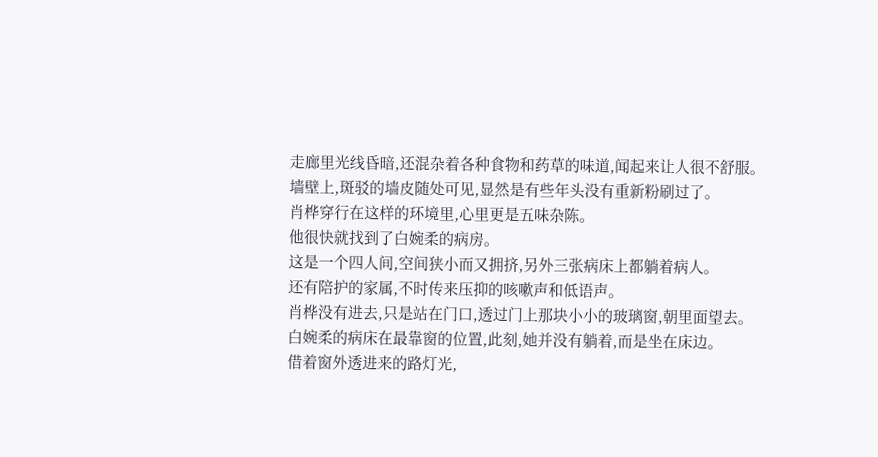走廊里光线昏暗,还混杂着各种食物和药草的味道,闻起来让人很不舒服。
墙壁上,斑驳的墙皮随处可见,显然是有些年头没有重新粉刷过了。
肖桦穿行在这样的环境里,心里更是五味杂陈。
他很快就找到了白婉柔的病房。
这是一个四人间,空间狭小而又拥挤,另外三张病床上都躺着病人。
还有陪护的家属,不时传来压抑的咳嗽声和低语声。
肖桦没有进去,只是站在门口,透过门上那块小小的玻璃窗,朝里面望去。
白婉柔的病床在最靠窗的位置,此刻,她并没有躺着,而是坐在床边。
借着窗外透进来的路灯光,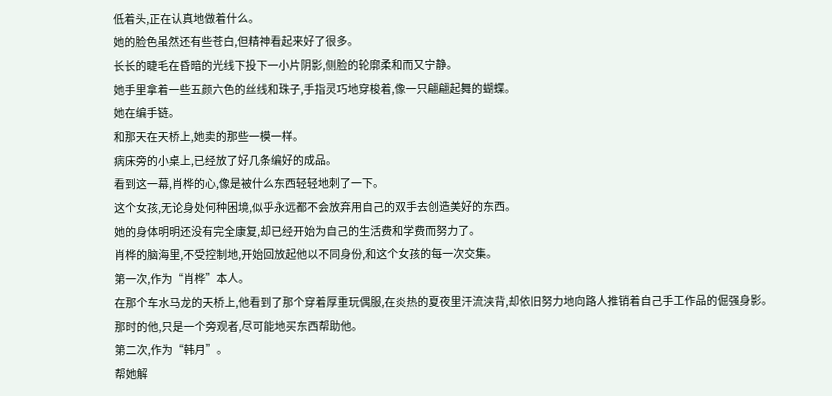低着头,正在认真地做着什么。
她的脸色虽然还有些苍白,但精神看起来好了很多。
长长的睫毛在昏暗的光线下投下一小片阴影,侧脸的轮廓柔和而又宁静。
她手里拿着一些五颜六色的丝线和珠子,手指灵巧地穿梭着,像一只翩翩起舞的蝴蝶。
她在编手链。
和那天在天桥上,她卖的那些一模一样。
病床旁的小桌上,已经放了好几条编好的成品。
看到这一幕,肖桦的心,像是被什么东西轻轻地刺了一下。
这个女孩,无论身处何种困境,似乎永远都不会放弃用自己的双手去创造美好的东西。
她的身体明明还没有完全康复,却已经开始为自己的生活费和学费而努力了。
肖桦的脑海里,不受控制地,开始回放起他以不同身份,和这个女孩的每一次交集。
第一次,作为“肖桦”本人。
在那个车水马龙的天桥上,他看到了那个穿着厚重玩偶服,在炎热的夏夜里汗流浃背,却依旧努力地向路人推销着自己手工作品的倔强身影。
那时的他,只是一个旁观者,尽可能地买东西帮助他。
第二次,作为“韩月”。
帮她解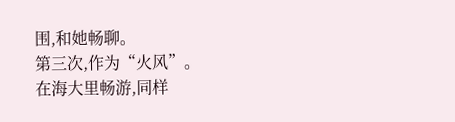围,和她畅聊。
第三次,作为“火风”。
在海大里畅游,同样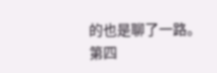的也是聊了一路。
第四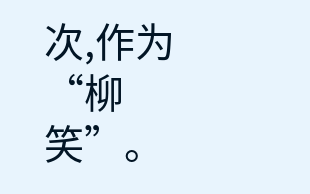次,作为“柳笑”。